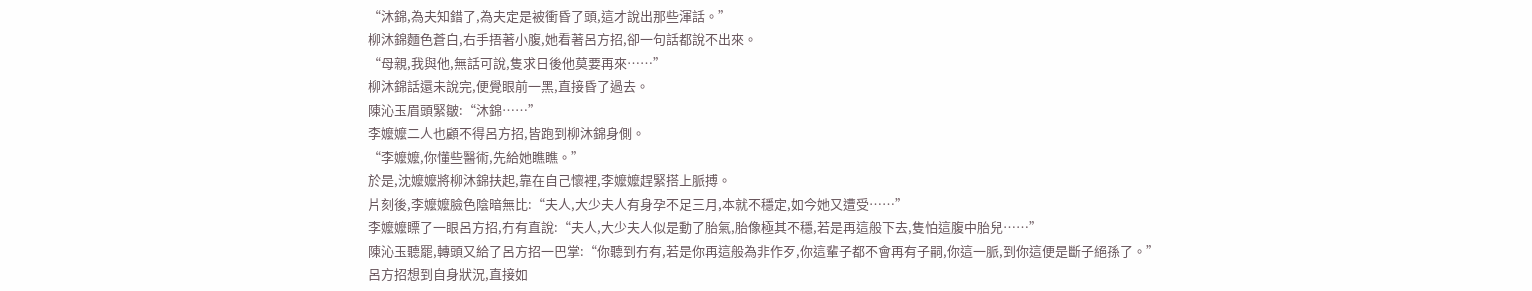“沐錦,為夫知錯了,為夫定是被衝昏了頭,這才說出那些渾話。”
柳沐錦麵色蒼白,右手捂著小腹,她看著呂方招,卻一句話都說不出來。
“母親,我與他,無話可說,隻求日後他莫要再來……”
柳沐錦話還未說完,便覺眼前一黑,直接昏了過去。
陳沁玉眉頭緊皺:“沐錦……”
李嬤嬤二人也顧不得呂方招,皆跑到柳沐錦身側。
“李嬤嬤,你懂些醫術,先給她瞧瞧。”
於是,沈嬤嬤將柳沐錦扶起,靠在自己懷裡,李嬤嬤趕緊搭上脈搏。
片刻後,李嬤嬤臉色陰暗無比:“夫人,大少夫人有身孕不足三月,本就不穩定,如今她又遭受……”
李嬤嬤瞟了一眼呂方招,冇有直說:“夫人,大少夫人似是動了胎氣,胎像極其不穩,若是再這般下去,隻怕這腹中胎兒……”
陳沁玉聽罷,轉頭又給了呂方招一巴掌:“你聽到冇有,若是你再這般為非作歹,你這輩子都不會再有子嗣,你這一脈,到你這便是斷子絕孫了。”
呂方招想到自身狀況,直接如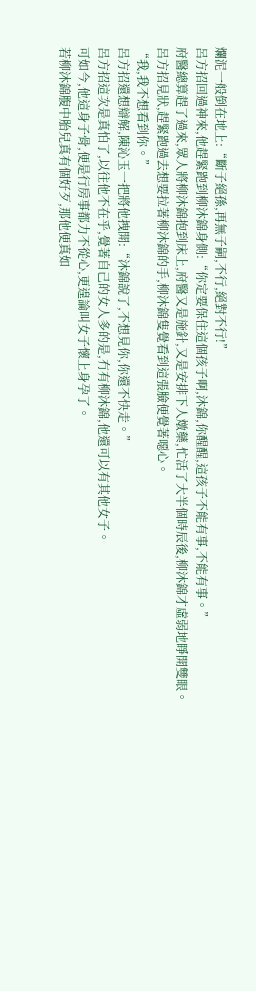爛泥一般倒在地上:“斷子絕孫,再無子嗣,不行,絕對不行!”
呂方招回過神來,他趕緊跑到柳沐錦身側:“你定要保住這個孩子啊,沐錦,你醒醒,這孩子不能有事,不能有事。”
府醫總算趕了過來,眾人將柳沐錦抱到床上,府醫又是施針,又是安排下人燉藥,忙活了大半個時辰後,柳沐錦才虛弱地睜開雙眼。
呂方招見狀,趕緊跑過去想要拉著柳沐錦的手,柳沐錦隻覺看到這張臉便覺著噁心。
“我,我不想看到你。”
呂方招還想辯解,陳沁玉一把將他拽開:“沐錦說了,不想見你,你還不快走。”
呂方招這次是真怕了,以往他不在乎,覺著自己的女人多的是,冇有柳沐錦,他還可以有其他女子。
可如今,他這身子骨,便是行房事都力不從心,更遑論叫女子懷上身孕了。
若柳沐錦腹中胎兒真有個好歹,那他便真如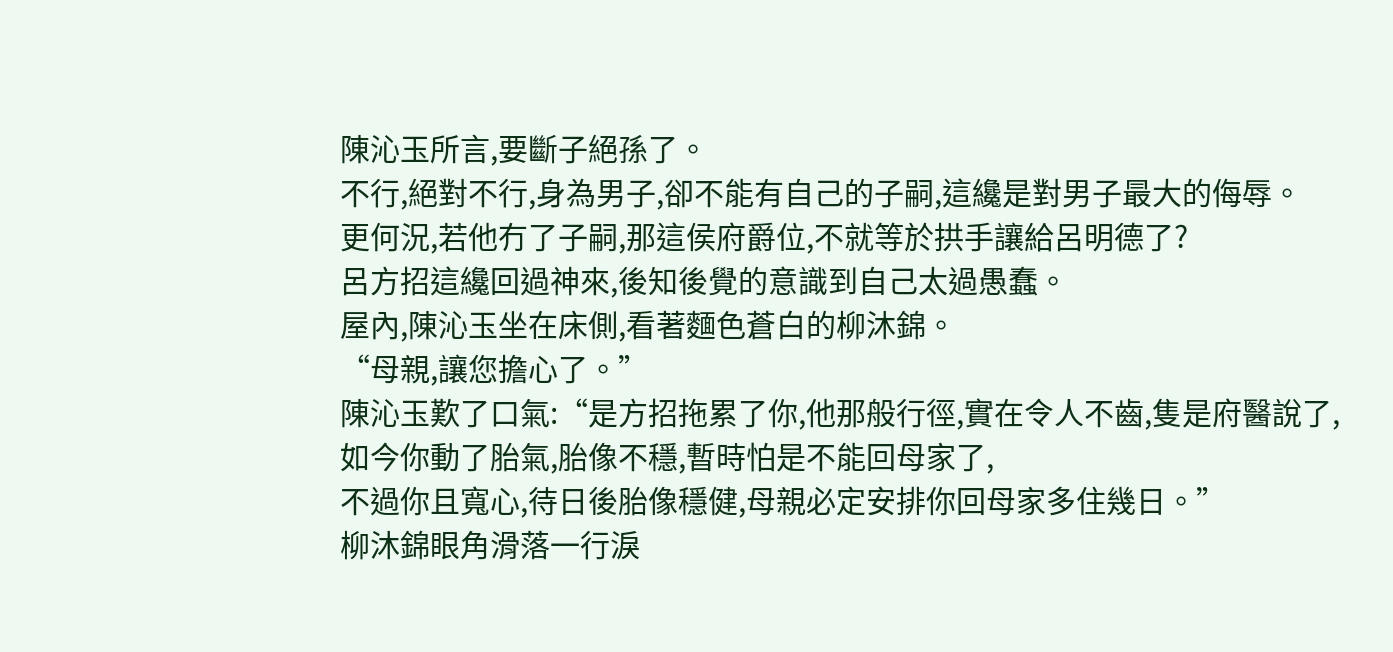陳沁玉所言,要斷子絕孫了。
不行,絕對不行,身為男子,卻不能有自己的子嗣,這纔是對男子最大的侮辱。
更何況,若他冇了子嗣,那這侯府爵位,不就等於拱手讓給呂明德了?
呂方招這纔回過神來,後知後覺的意識到自己太過愚蠢。
屋內,陳沁玉坐在床側,看著麵色蒼白的柳沐錦。
“母親,讓您擔心了。”
陳沁玉歎了口氣:“是方招拖累了你,他那般行徑,實在令人不齒,隻是府醫說了,如今你動了胎氣,胎像不穩,暫時怕是不能回母家了,
不過你且寬心,待日後胎像穩健,母親必定安排你回母家多住幾日。”
柳沐錦眼角滑落一行淚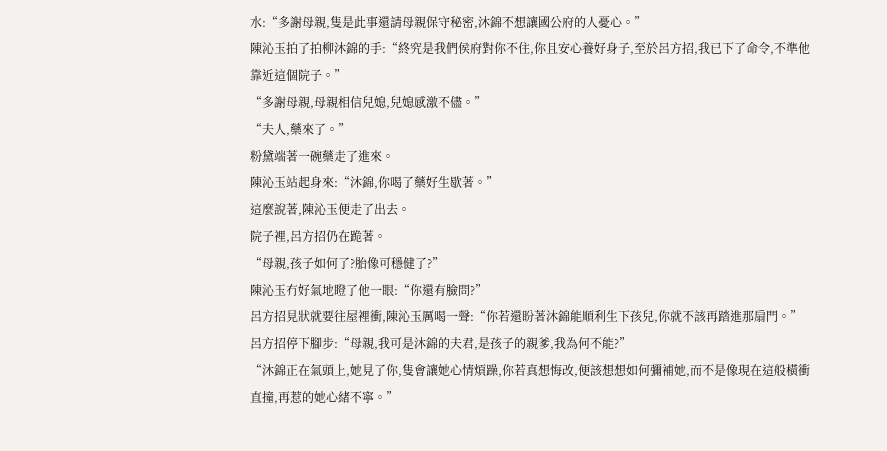水:“多謝母親,隻是此事還請母親保守秘密,沐錦不想讓國公府的人憂心。”
陳沁玉拍了拍柳沐錦的手:“終究是我們侯府對你不住,你且安心養好身子,至於呂方招,我已下了命令,不準他靠近這個院子。”
“多謝母親,母親相信兒媳,兒媳感激不儘。”
“夫人,藥來了。”
粉黛端著一碗藥走了進來。
陳沁玉站起身來:“沐錦,你喝了藥好生歇著。”
這麼說著,陳沁玉便走了出去。
院子裡,呂方招仍在跪著。
“母親,孩子如何了?胎像可穩健了?”
陳沁玉冇好氣地瞪了他一眼:“你還有臉問?”
呂方招見狀就要往屋裡衝,陳沁玉厲喝一聲:“你若還盼著沐錦能順利生下孩兒,你就不該再踏進那扇門。”
呂方招停下腳步:“母親,我可是沐錦的夫君,是孩子的親爹,我為何不能?”
“沐錦正在氣頭上,她見了你,隻會讓她心情煩躁,你若真想悔改,便該想想如何彌補她,而不是像現在這般橫衝直撞,再惹的她心緒不寧。”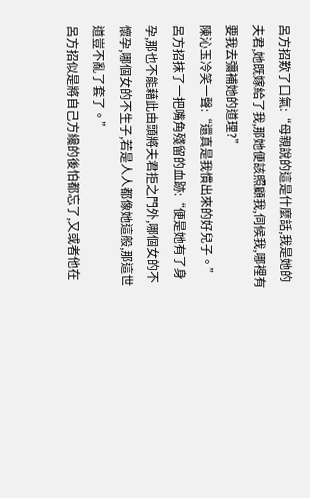呂方招歎了口氣:“母親說的這是什麼話,我是她的夫君,她既嫁給了我,那她便該照顧我,伺候我,哪裡有要我去彌補她的道理?”
陳沁玉冷笑一聲:“還真是我慣出來的好兒子。”
呂方招抹了一把嘴角殘留的血跡:“便是她有了身孕,那也不能藉此由頭將夫君拒之門外,哪個女的不懷孕,哪個女的不生子,若是人人都像她這般,那這世道豈不亂了套了。”
呂方招似是將自己方纔的後怕都忘了,又或者他在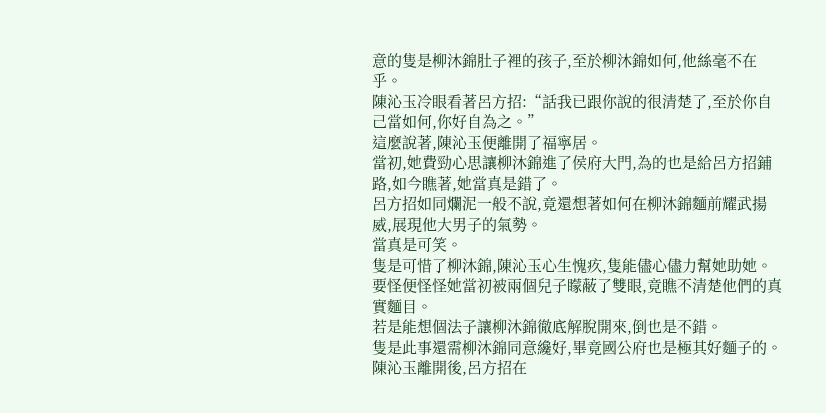意的隻是柳沐錦肚子裡的孩子,至於柳沐錦如何,他絲毫不在乎。
陳沁玉冷眼看著呂方招:“話我已跟你說的很清楚了,至於你自己當如何,你好自為之。”
這麼說著,陳沁玉便離開了福寧居。
當初,她費勁心思讓柳沐錦進了侯府大門,為的也是給呂方招鋪路,如今瞧著,她當真是錯了。
呂方招如同爛泥一般不說,竟還想著如何在柳沐錦麵前耀武揚威,展現他大男子的氣勢。
當真是可笑。
隻是可惜了柳沐錦,陳沁玉心生愧疚,隻能儘心儘力幫她助她。
要怪便怪怪她當初被兩個兒子矇蔽了雙眼,竟瞧不清楚他們的真實麵目。
若是能想個法子讓柳沐錦徹底解脫開來,倒也是不錯。
隻是此事還需柳沐錦同意纔好,畢竟國公府也是極其好麵子的。
陳沁玉離開後,呂方招在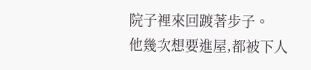院子裡來回踱著步子。
他幾次想要進屋,都被下人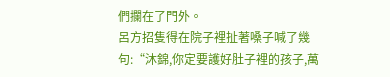們攔在了門外。
呂方招隻得在院子裡扯著嗓子喊了幾句:“沐錦,你定要護好肚子裡的孩子,萬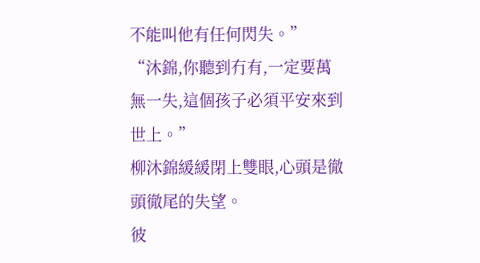不能叫他有任何閃失。”
“沐錦,你聽到冇有,一定要萬無一失,這個孩子必須平安來到世上。”
柳沐錦緩緩閉上雙眼,心頭是徹頭徹尾的失望。
彼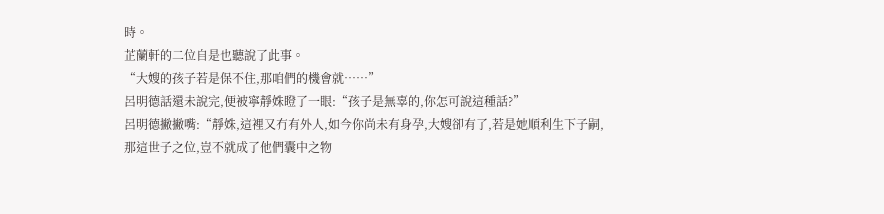時。
芷蘭軒的二位自是也聽說了此事。
“大嫂的孩子若是保不住,那咱們的機會就……”
呂明德話還未說完,便被寧靜姝瞪了一眼:“孩子是無辜的,你怎可說這種話?”
呂明德撇撇嘴:“靜姝,這裡又冇有外人,如今你尚未有身孕,大嫂卻有了,若是她順利生下子嗣,那這世子之位,豈不就成了他們囊中之物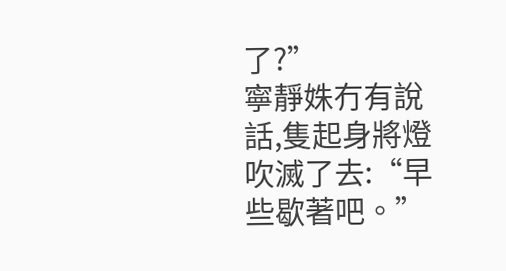了?”
寧靜姝冇有說話,隻起身將燈吹滅了去:“早些歇著吧。”